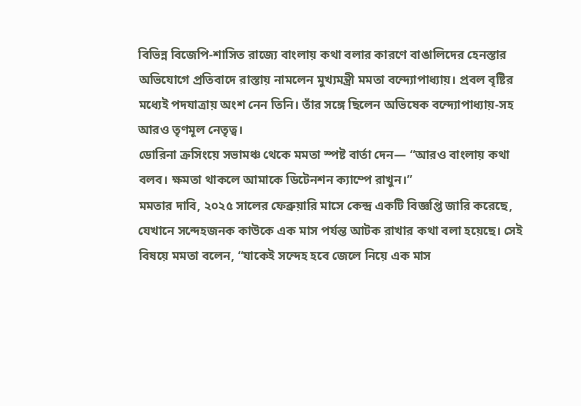বিভিন্ন বিজেপি-শাসিত রাজ্যে বাংলায় কথা বলার কারণে বাঙালিদের হেনস্তার অভিযোগে প্রতিবাদে রাস্তায় নামলেন মুখ্যমন্ত্রী মমতা বন্দ্যোপাধ্যায়। প্রবল বৃষ্টির মধ্যেই পদযাত্রায় অংশ নেন তিনি। তাঁর সঙ্গে ছিলেন অভিষেক বন্দ্যোপাধ্যায়-সহ আরও তৃণমূল নেতৃত্ব।
ডোরিনা ক্রসিংয়ে সভামঞ্চ থেকে মমতা স্পষ্ট বার্তা দেন— “আরও বাংলায় কথা বলব। ক্ষমতা থাকলে আমাকে ডিটেনশন ক্যাম্পে রাখুন।”
মমতার দাবি, ২০২৫ সালের ফেব্রুয়ারি মাসে কেন্দ্র একটি বিজ্ঞপ্তি জারি করেছে, যেখানে সন্দেহজনক কাউকে এক মাস পর্যন্ত আটক রাখার কথা বলা হয়েছে। সেই বিষয়ে মমতা বলেন, “যাকেই সন্দেহ হবে জেলে নিয়ে এক মাস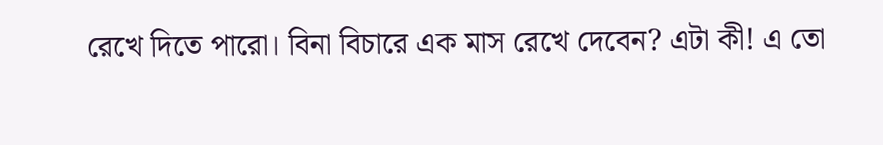রেখে দিতে পারো। বিনা বিচারে এক মাস রেখে দেবেন? এটা কী! এ তো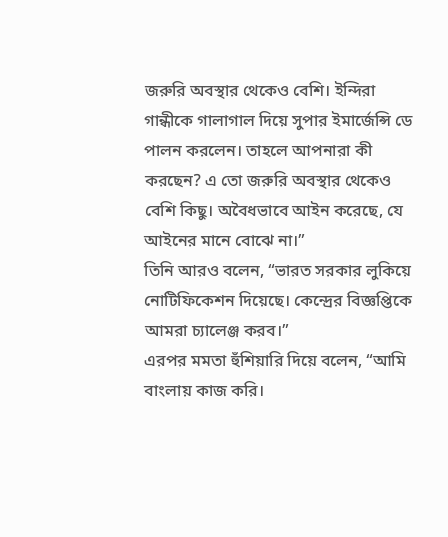জরুরি অবস্থার থেকেও বেশি। ইন্দিরা গান্ধীকে গালাগাল দিয়ে সুপার ইমার্জেন্সি ডে পালন করলেন। তাহলে আপনারা কী করছেন? এ তো জরুরি অবস্থার থেকেও বেশি কিছু। অবৈধভাবে আইন করেছে, যে আইনের মানে বোঝে না।”
তিনি আরও বলেন, “ভারত সরকার লুকিয়ে নোটিফিকেশন দিয়েছে। কেন্দ্রের বিজ্ঞপ্তিকে আমরা চ্যালেঞ্জ করব।”
এরপর মমতা হুঁশিয়ারি দিয়ে বলেন, “আমি বাংলায় কাজ করি।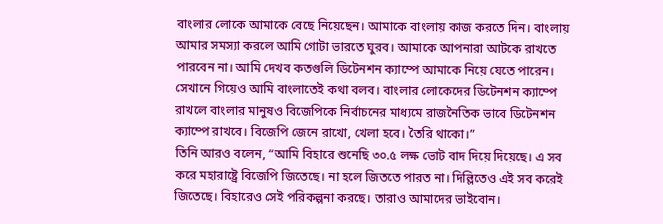বাংলার লোকে আমাকে বেছে নিয়েছেন। আমাকে বাংলায় কাজ করতে দিন। বাংলায় আমার সমস্যা করলে আমি গোটা ভারতে ঘুরব। আমাকে আপনারা আটকে রাখতে পারবেন না। আমি দেখব কতগুলি ডিটেনশন ক্যাম্পে আমাকে নিয়ে যেতে পারেন। সেখানে গিয়েও আমি বাংলাতেই কথা বলব। বাংলার লোকেদের ডিটেনশন ক্যাম্পে রাখলে বাংলার মানুষও বিজেপিকে নির্বাচনের মাধ্যমে রাজনৈতিক ভাবে ডিটেনশন ক্যাম্পে রাখবে। বিজেপি জেনে রাখো, খেলা হবে। তৈরি থাকো।”
তিনি আরও বলেন, “আমি বিহারে শুনেছি ৩০.৫ লক্ষ ভোট বাদ দিয়ে দিয়েছে। এ সব করে মহারাষ্ট্রে বিজেপি জিতেছে। না হলে জিততে পারত না। দিল্লিতেও এই সব করেই জিতেছে। বিহারেও সেই পরিকল্পনা করছে। তারাও আমাদের ভাইবোন।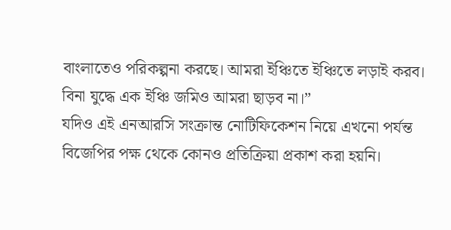বাংলাতেও পরিকল্পনা করছে। আমরা ইঞ্চিতে ইঞ্চিতে লড়াই করব। বিনা যুদ্ধে এক ইঞ্চি জমিও আমরা ছাড়ব না।”
যদিও এই এনআরসি সংক্রান্ত নোটিফিকেশন নিয়ে এখনো পর্যন্ত বিজেপির পক্ষ থেকে কোনও প্রতিক্রিয়া প্রকাশ করা হয়নি।